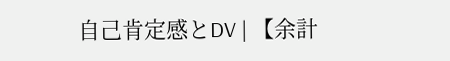自己肯定感とDV | 【余計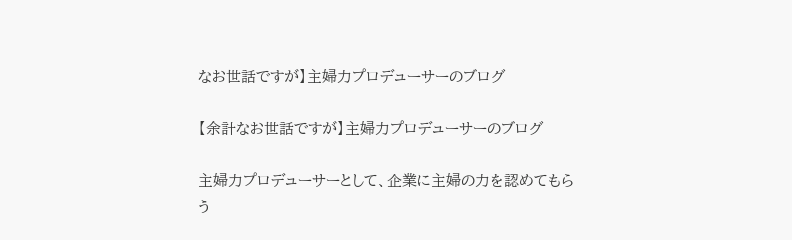なお世話ですが】主婦力プロデューサーのブログ

【余計なお世話ですが】主婦力プロデューサーのブログ

主婦力プロデューサーとして、企業に主婦の力を認めてもらう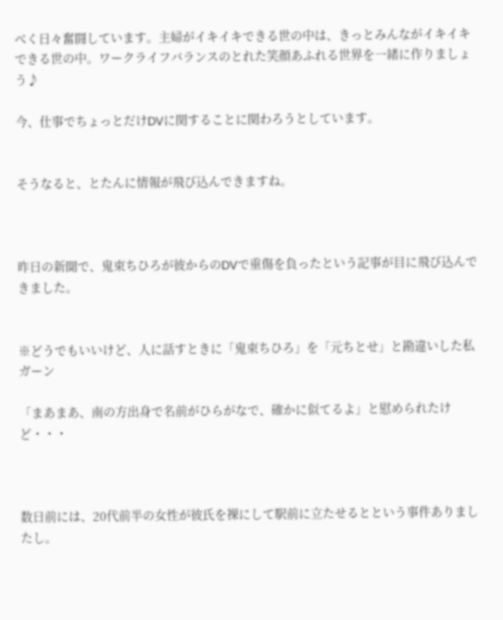べく日々奮闘しています。主婦がイキイキできる世の中は、きっとみんながイキイキできる世の中。ワークライフバランスのとれた笑顔あふれる世界を一緒に作りましょう♪

今、仕事でちょっとだけDVに関することに関わろうとしています。


そうなると、とたんに情報が飛び込んできますね。



昨日の新聞で、鬼束ちひろが彼からのDVで重傷を負ったという記事が目に飛び込んできました。


※どうでもいいけど、人に話すときに「鬼束ちひろ」を「元ちとせ」と勘違いした私ガーン

「まあまあ、南の方出身で名前がひらがなで、確かに似てるよ」と慰められたけど・・・



数日前には、20代前半の女性が彼氏を裸にして駅前に立たせるとという事件ありましたし。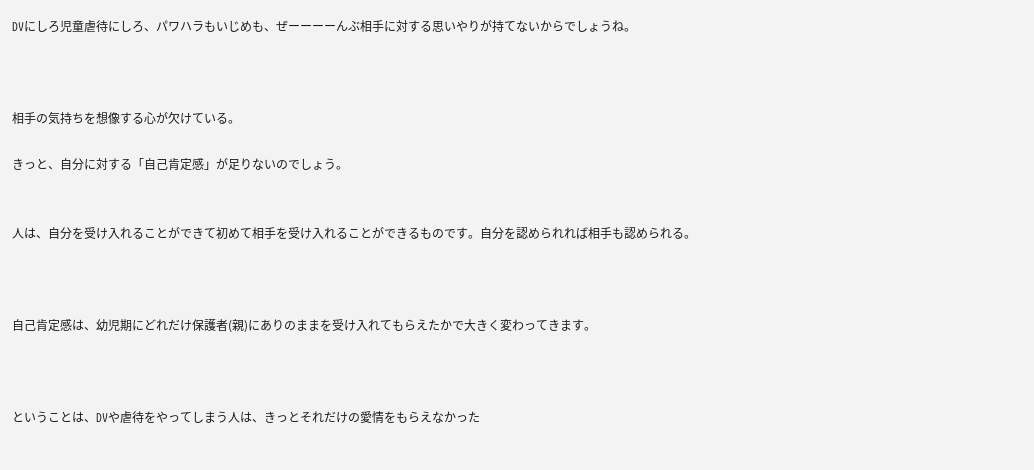DVにしろ児童虐待にしろ、パワハラもいじめも、ぜーーーーんぶ相手に対する思いやりが持てないからでしょうね。



相手の気持ちを想像する心が欠けている。

きっと、自分に対する「自己肯定感」が足りないのでしょう。


人は、自分を受け入れることができて初めて相手を受け入れることができるものです。自分を認められれば相手も認められる。



自己肯定感は、幼児期にどれだけ保護者(親)にありのままを受け入れてもらえたかで大きく変わってきます。



ということは、DVや虐待をやってしまう人は、きっとそれだけの愛情をもらえなかった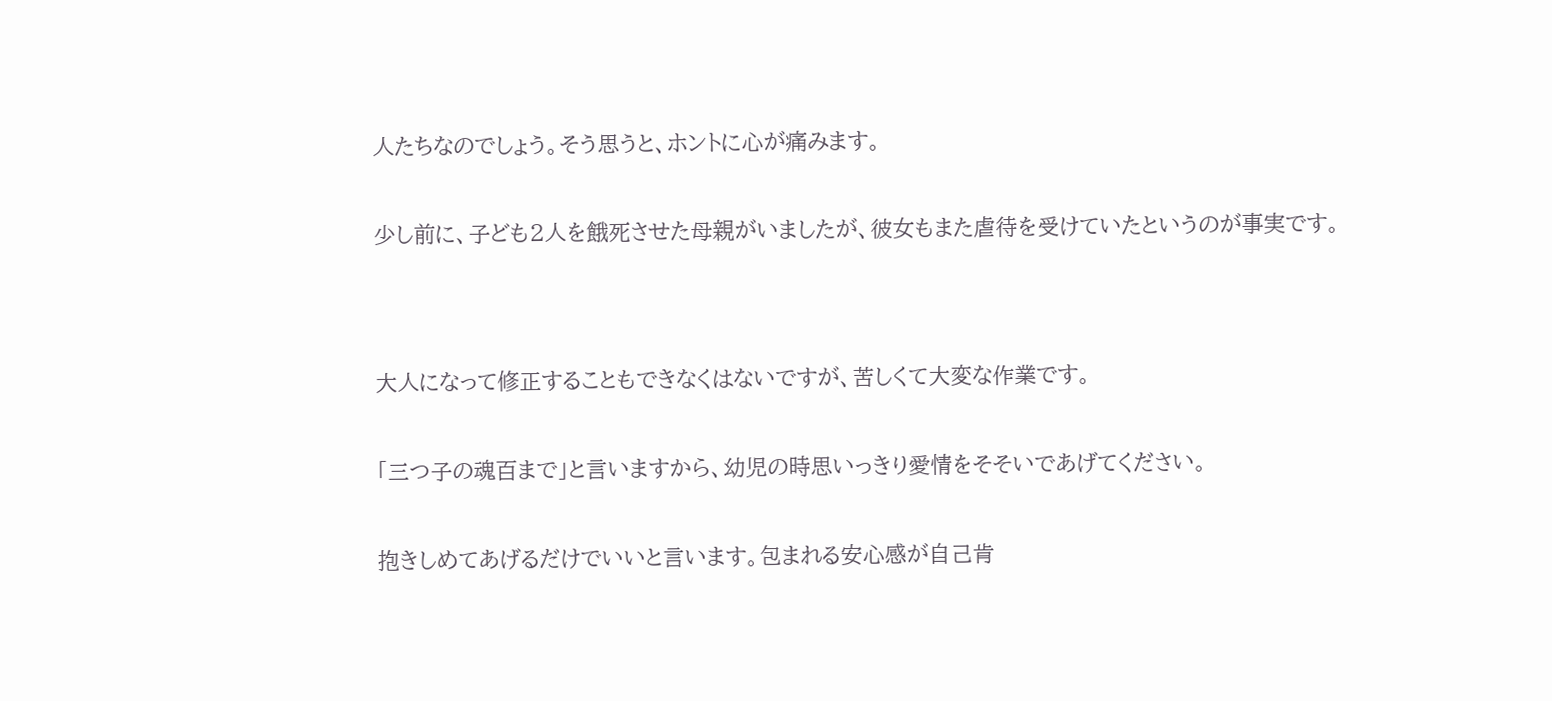人たちなのでしょう。そう思うと、ホントに心が痛みます。


少し前に、子ども2人を餓死させた母親がいましたが、彼女もまた虐待を受けていたというのが事実です。




大人になって修正することもできなくはないですが、苦しくて大変な作業です。


「三つ子の魂百まで」と言いますから、幼児の時思いっきり愛情をそそいであげてください。


抱きしめてあげるだけでいいと言います。包まれる安心感が自己肯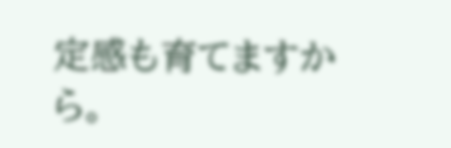定感も育てますから。